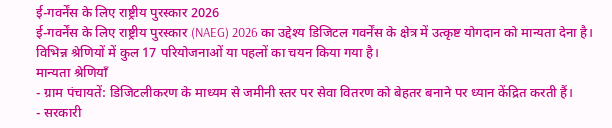ई-गवर्नेंस के लिए राष्ट्रीय पुरस्कार 2026
ई-गवर्नेंस के लिए राष्ट्रीय पुरस्कार (NAEG) 2026 का उद्देश्य डिजिटल गवर्नेंस के क्षेत्र में उत्कृष्ट योगदान को मान्यता देना है। विभिन्न श्रेणियों में कुल 17 परियोजनाओं या पहलों का चयन किया गया है।
मान्यता श्रेणियाँ
- ग्राम पंचायतें: डिजिटलीकरण के माध्यम से जमीनी स्तर पर सेवा वितरण को बेहतर बनाने पर ध्यान केंद्रित करती हैं।
- सरकारी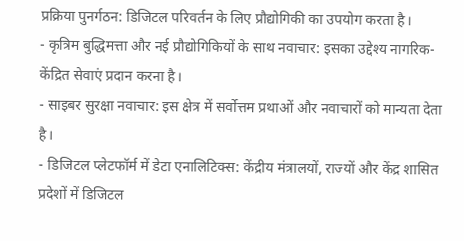प्रक्रिया पुनर्गठन: डिजिटल परिवर्तन के लिए प्रौद्योगिकी का उपयोग करता है।
- कृत्रिम बुद्धिमत्ता और नई प्रौद्योगिकियों के साथ नवाचार: इसका उद्देश्य नागरिक-केंद्रित सेवाएं प्रदान करना है।
- साइबर सुरक्षा नवाचार: इस क्षेत्र में सर्वोत्तम प्रथाओं और नवाचारों को मान्यता देता है।
- डिजिटल प्लेटफॉर्म में डेटा एनालिटिक्स: केंद्रीय मंत्रालयों, राज्यों और केंद्र शासित प्रदेशों में डिजिटल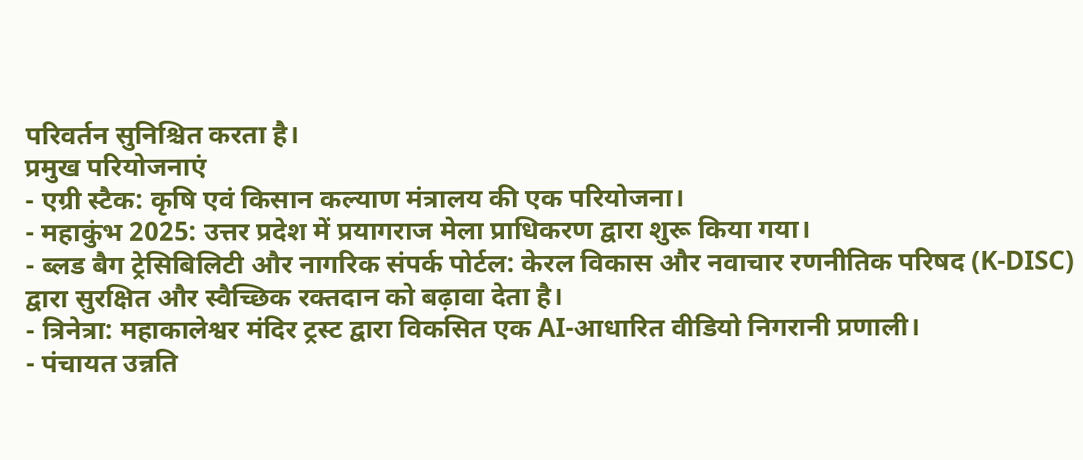परिवर्तन सुनिश्चित करता है।
प्रमुख परियोजनाएं
- एग्री स्टैक: कृषि एवं किसान कल्याण मंत्रालय की एक परियोजना।
- महाकुंभ 2025: उत्तर प्रदेश में प्रयागराज मेला प्राधिकरण द्वारा शुरू किया गया।
- ब्लड बैग ट्रेसिबिलिटी और नागरिक संपर्क पोर्टल: केरल विकास और नवाचार रणनीतिक परिषद (K-DISC) द्वारा सुरक्षित और स्वैच्छिक रक्तदान को बढ़ावा देता है।
- त्रिनेत्रा: महाकालेश्वर मंदिर ट्रस्ट द्वारा विकसित एक AI-आधारित वीडियो निगरानी प्रणाली।
- पंचायत उन्नति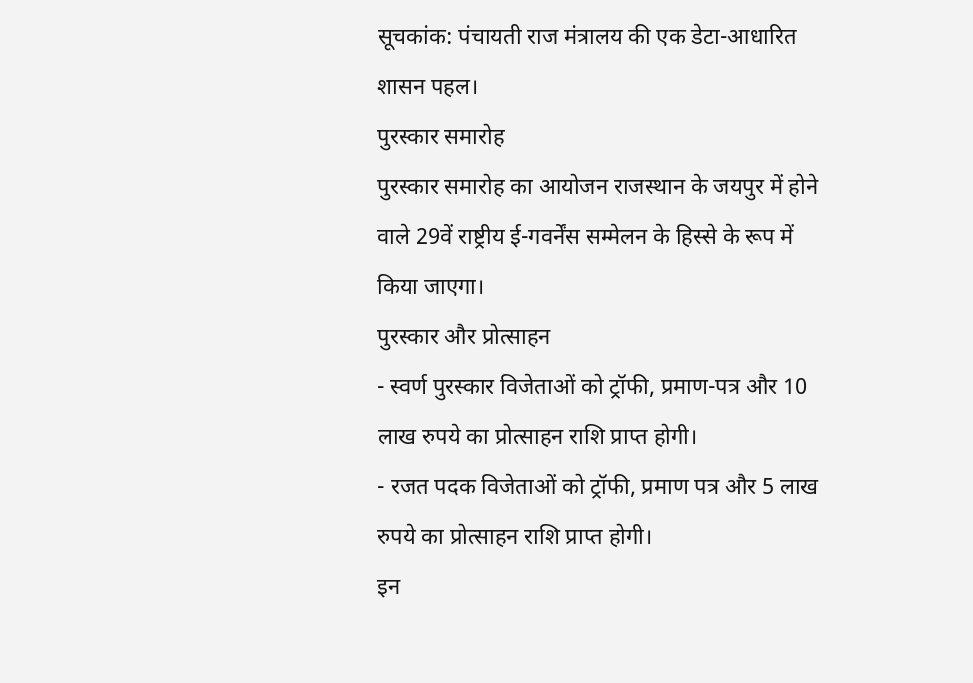सूचकांक: पंचायती राज मंत्रालय की एक डेटा-आधारित शासन पहल।
पुरस्कार समारोह
पुरस्कार समारोह का आयोजन राजस्थान के जयपुर में होने वाले 29वें राष्ट्रीय ई-गवर्नेंस सम्मेलन के हिस्से के रूप में किया जाएगा।
पुरस्कार और प्रोत्साहन
- स्वर्ण पुरस्कार विजेताओं को ट्रॉफी, प्रमाण-पत्र और 10 लाख रुपये का प्रोत्साहन राशि प्राप्त होगी।
- रजत पदक विजेताओं को ट्रॉफी, प्रमाण पत्र और 5 लाख रुपये का प्रोत्साहन राशि प्राप्त होगी।
इन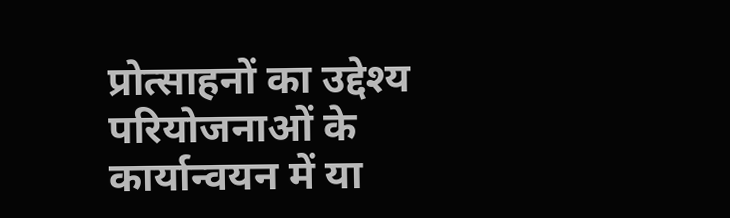प्रोत्साहनों का उद्देश्य परियोजनाओं के कार्यान्वयन में या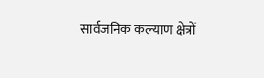सार्वजनिक कल्याण क्षेत्रों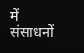में संसाधनों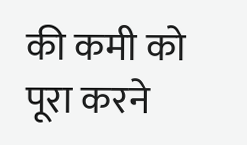की कमी को पूरा करने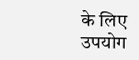के लिए उपयोग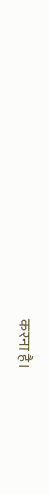करना है।